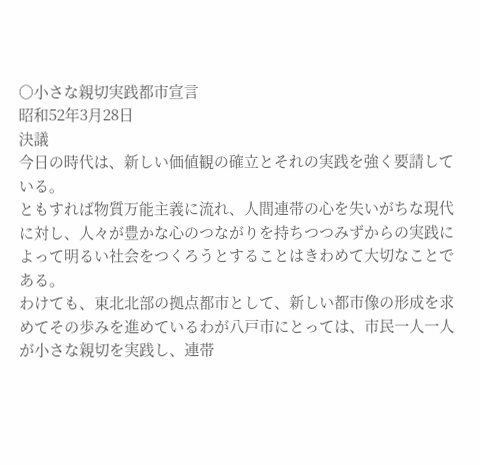○小さな親切実践都市宣言
昭和52年3月28日
決議
今日の時代は、新しい価値観の確立とそれの実践を強く要請している。
ともすれば物質万能主義に流れ、人間連帯の心を失いがちな現代に対し、人々が豊かな心のつながりを持ちつつみずからの実践によって明るい社会をつくろうとすることはきわめて大切なことである。
わけても、東北北部の拠点都市として、新しい都市像の形成を求めてその歩みを進めているわが八戸市にとっては、市民一人一人が小さな親切を実践し、連帯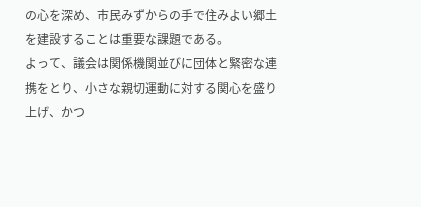の心を深め、市民みずからの手で住みよい郷土を建設することは重要な課題である。
よって、議会は関係機関並びに団体と緊密な連携をとり、小さな親切運動に対する関心を盛り上げ、かつ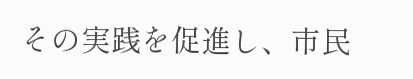その実践を促進し、市民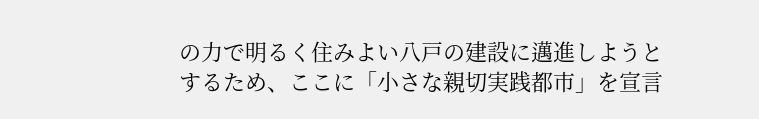の力で明るく住みよい八戸の建設に邁進しようとするため、ここに「小さな親切実践都市」を宣言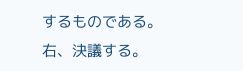するものである。
右、決議する。